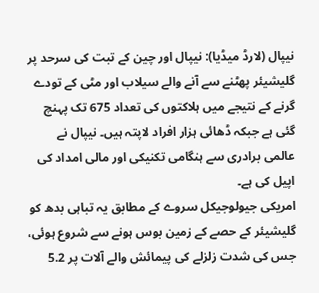نیپال (لارڈ میڈیا): نیپال اور چین کے تبت کی سرحد پر گلیشیئر پھٹنے سے آنے والے سیلاب اور مٹی کے تودے گرنے کے نتیجے میں ہلاکتوں کی تعداد 675 تک پہنچ گئی ہے جبکہ ڈھائی ہزار افراد لاپتہ ہیں۔ نیپال نے عالمی برادری سے ہنگامی تکنیکی اور مالی امداد کی اپیل کی ہے۔
امریکی جیولوجیکل سروے کے مطابق یہ تباہی بدھ کو گلیشیئر کے حصے کے زمین بوس ہونے سے شروع ہوئی، جس کی شدت زلزلے کی پیمائش والے آلات پر 5.2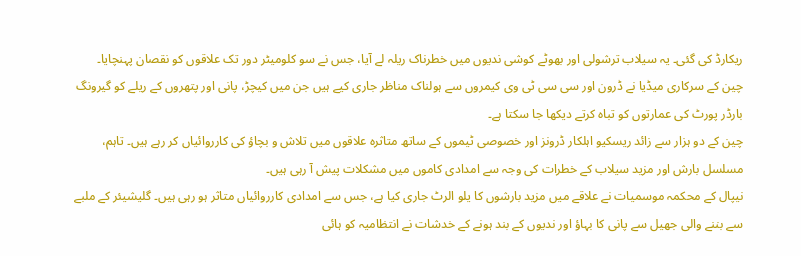ریکارڈ کی گئی۔ یہ سیلاب ترشولی اور بھوٹے کوشی ندیوں میں خطرناک ریلہ لے آیا، جس نے سو کلومیٹر دور تک علاقوں کو نقصان پہنچایا۔
چین کے سرکاری میڈیا نے ڈرون اور سی سی ٹی وی کیمروں سے ہولناک مناظر جاری کیے ہیں جن میں کیچڑ، پانی اور پتھروں کے ریلے کو گیرونگ بارڈر پورٹ کی عمارتوں کو تباہ کرتے دیکھا جا سکتا ہے۔
چین کے دو ہزار سے زائد ریسکیو اہلکار ڈرونز اور خصوصی ٹیموں کے ساتھ متاثرہ علاقوں میں تلاش و بچاؤ کی کارروائیاں کر رہے ہیں۔ تاہم، مسلسل بارش اور مزید سیلاب کے خطرات کی وجہ سے امدادی کاموں میں مشکلات پیش آ رہی ہیں۔
نیپال کے محکمہ موسمیات نے علاقے میں مزید بارشوں کا یلو الرٹ جاری کیا ہے، جس سے امدادی کارروائیاں متاثر ہو رہی ہیں۔ گلیشیئر کے ملبے سے بننے والی جھیل سے پانی کا بہاؤ اور ندیوں کے بند ہونے کے خدشات نے انتظامیہ کو ہائی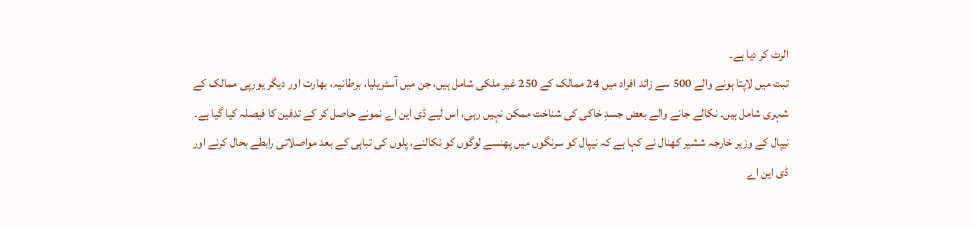الرٹ کر دیا ہے۔
تبت میں لاپتا ہونے والے 500 سے زائد افراد میں 24 ممالک کے 250 غیر ملکی شامل ہیں، جن میں آسٹریلیا، برطانیہ، بھارت اور دیگر یورپی ممالک کے شہری شامل ہیں۔ نکالے جانے والے بعض جسدِ خاکی کی شناخت ممکن نہیں رہی، اس لیے ڈی این اے نمونے حاصل کر کے تدفین کا فیصلہ کیا گیا ہے۔
نیپال کے وزیر خارجہ ششیر کھنال نے کہا ہے کہ نیپال کو سرنگوں میں پھنسے لوگوں کو نکالنے، پلوں کی تباہی کے بعد مواصلاتی رابطے بحال کرنے اور ڈی این اے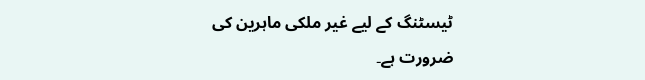ٹیسٹنگ کے لیے غیر ملکی ماہرین کی ضرورت ہے۔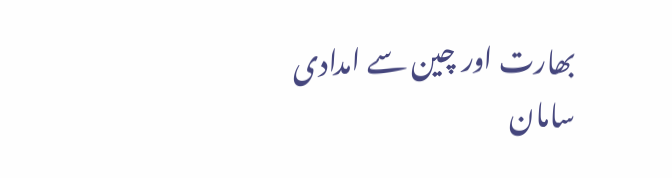بھارت اور چین سے امدادی سامان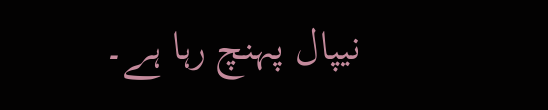نیپال پہنچ رہا ہے۔